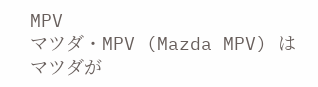MPV
マツダ・MPV (Mazda MPV) はマツダが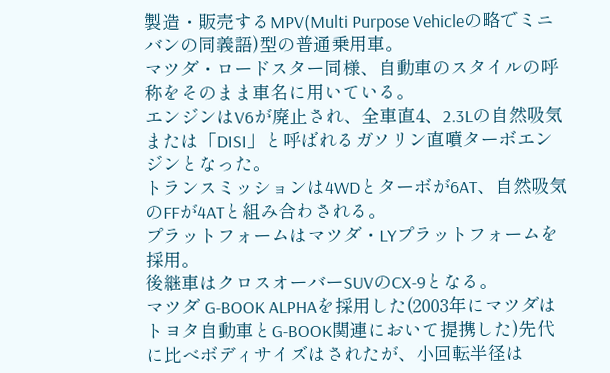製造・販売するMPV(Multi Purpose Vehicleの略でミニバンの同義語)型の普通乗用車。
マツダ・ロードスター同様、自動車のスタイルの呼称をそのまま車名に用いている。
エンジンはV6が廃止され、全車直4、2.3Lの自然吸気または「DISI」と呼ばれるガソリン直噴ターボエンジンとなった。
トランスミッションは4WDとターボが6AT、自然吸気のFFが4ATと組み合わされる。
プラットフォームはマツダ・LYプラットフォームを採用。
後継車はクロスオーバーSUVのCX-9となる。
マツダ G-BOOK ALPHAを採用した(2003年にマツダはトヨタ自動車とG-BOOK関連において提携した)先代に比べボディサイズはされたが、小回転半径は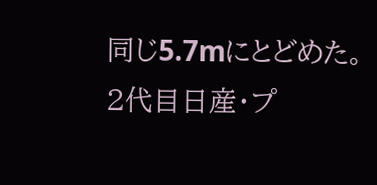同じ5.7mにとどめた。
2代目日産・プ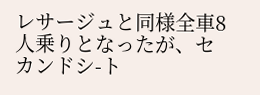レサージュと同様全車8人乗りとなったが、セカンドシ-ト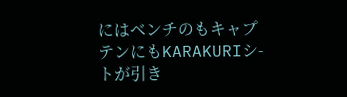にはベンチのもキャプテンにもKARAKURIシ-トが引き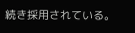続き採用されている。